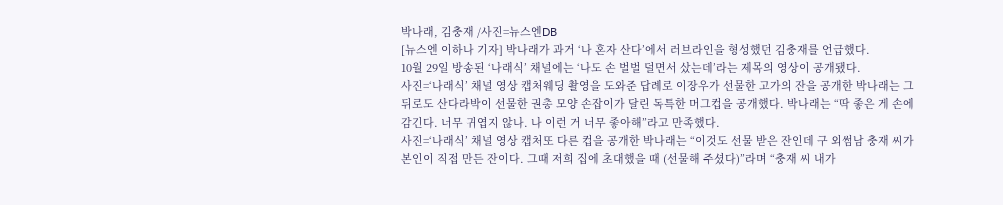박나래, 김충재 /사진=뉴스엔DB
[뉴스엔 이하나 기자] 박나래가 과거 ‘나 혼자 산다’에서 러브라인을 형성했던 김충재를 언급했다.
10월 29일 방송된 ‘나래식’ 채널에는 ‘나도 손 벌벌 덜면서 샀는데’라는 제목의 영상이 공개됐다.
사진=‘나래식’ 채널 영상 캡처웨딩 촬영을 도와준 답례로 이장우가 선물한 고가의 잔을 공개한 박나래는 그 뒤로도 산다라박이 선물한 권총 모양 손잡이가 달린 독특한 머그컵을 공개했다. 박나래는 “딱 좋은 게 손에 감긴다. 너무 귀엽지 않나. 나 이런 거 너무 좋아해”라고 만족했다.
사진=‘나래식’ 채널 영상 캡처또 다른 컵을 공개한 박나래는 “이것도 선물 받은 잔인데 구 외썸남 충재 씨가 본인이 직접 만든 잔이다. 그때 저희 집에 초대했을 때 (선물해 주셨다)”라며 “충재 씨 내가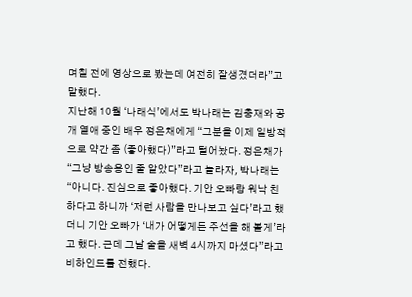며칠 전에 영상으로 봤는데 여전히 잘생겼더라”고 말했다.
지난해 10월 ‘나래식’에서도 박나래는 김충재와 공개 열애 중인 배우 정은채에게 “그분을 이제 일방적으로 약간 좀 (좋아했다)”라고 털어놨다. 정은채가 “그냥 방송용인 줄 알았다”라고 놀라자, 박나래는 “아니다. 진심으로 좋아했다. 기안 오빠랑 워낙 친하다고 하니까 ‘저런 사람을 만나보고 싶다’라고 했더니 기안 오빠가 ‘내가 어떻게든 주선을 해 볼게’라고 했다. 근데 그날 술을 새벽 4시까지 마셨다”라고 비하인드를 전했다.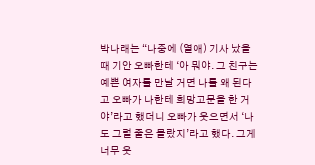박나래는 “나중에 (열애) 기사 났을 때 기안 오빠한테 ‘아 뭐야. 그 친구는 예쁜 여자를 만날 거면 나를 왜 된다고 오빠가 나한테 희망고문을 한 거야’라고 했더니 오빠가 웃으면서 ‘나도 그럴 줄은 몰랐지’라고 했다. 그게 너무 웃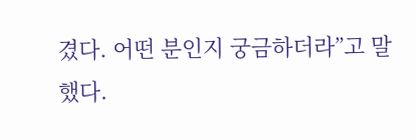겼다. 어떤 분인지 궁금하더라”고 말했다.